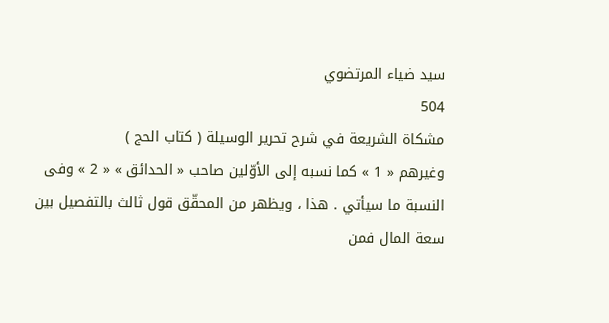سيد ضياء المرتضوي
504
مشكاة الشريعة في شرح تحرير الوسيلة ( كتاب الحج )
وغيرهم « 1 » كما نسبه إلى الأوّلين صاحب « الحدائق » « 2 » وفى النسبة ما سيأتي . هذا ، ويظهر من المحقّق قول ثالث بالتفصيل بين سعة المال فمن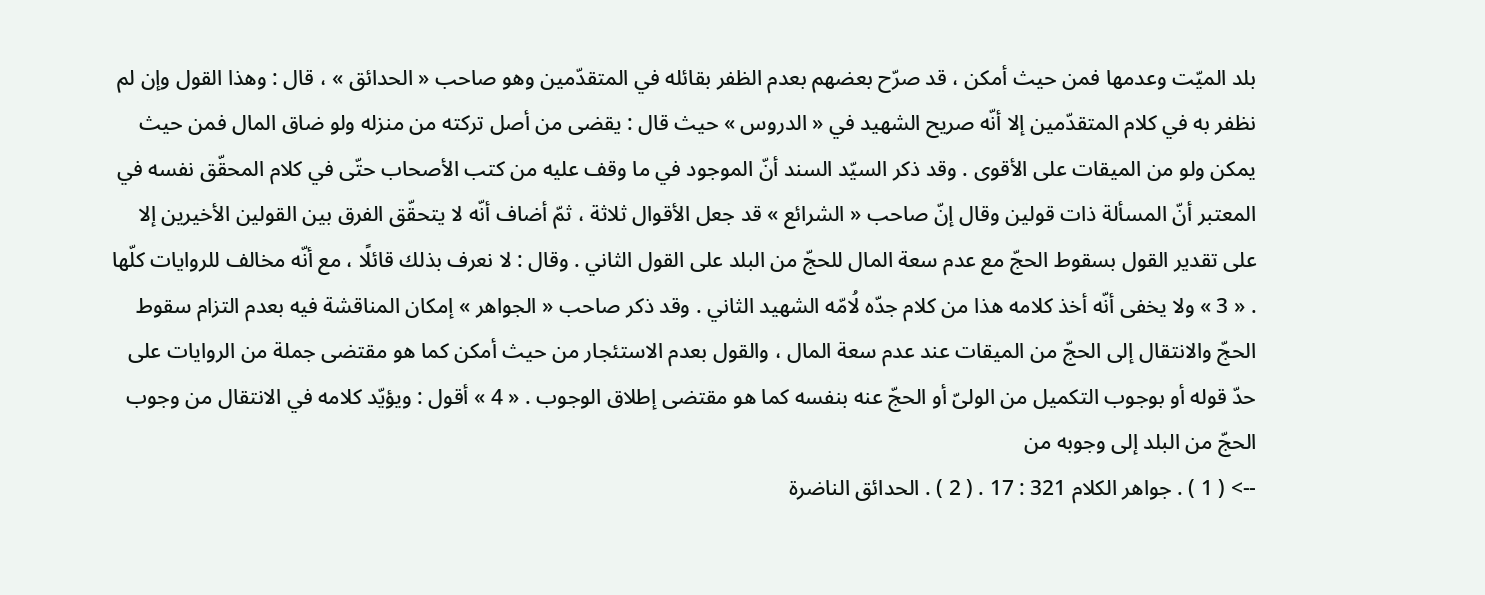بلد الميّت وعدمها فمن حيث أمكن ، قد صرّح بعضهم بعدم الظفر بقائله في المتقدّمين وهو صاحب « الحدائق » ، قال : وهذا القول وإن لم نظفر به في كلام المتقدّمين إلا أنّه صريح الشهيد في « الدروس » حيث قال : يقضى من أصل تركته من منزله ولو ضاق المال فمن حيث يمكن ولو من الميقات على الأقوى . وقد ذكر السيّد السند أنّ الموجود في ما وقف عليه من كتب الأصحاب حتّى في كلام المحقّق نفسه في المعتبر أنّ المسألة ذات قولين وقال إنّ صاحب « الشرائع » قد جعل الأقوال ثلاثة ، ثمّ أضاف أنّه لا يتحقّق الفرق بين القولين الأخيرين إلا على تقدير القول بسقوط الحجّ مع عدم سعة المال للحجّ من البلد على القول الثاني . وقال : لا نعرف بذلك قائلًا ، مع أنّه مخالف للروايات كلّها . « 3 » ولا يخفى أنّه أخذ كلامه هذا من كلام جدّه لُامّه الشهيد الثاني . وقد ذكر صاحب « الجواهر » إمكان المناقشة فيه بعدم التزام سقوط الحجّ والانتقال إلى الحجّ من الميقات عند عدم سعة المال ، والقول بعدم الاستئجار من حيث أمكن كما هو مقتضى جملة من الروايات على حدّ قوله أو بوجوب التكميل من الولىّ أو الحجّ عنه بنفسه كما هو مقتضى إطلاق الوجوب . « 4 » أقول : ويؤيّد كلامه في الانتقال من وجوب الحجّ من البلد إلى وجوبه من
--> ( 1 ) . جواهر الكلام 321 : 17 . ( 2 ) . الحدائق الناضرة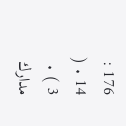176 : 14 . ( 3 ) . مدارك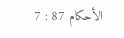الأحكام 87 : 7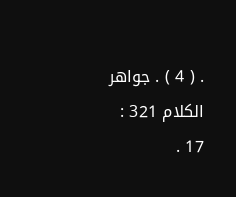. ( 4 ) . جواهر الكلام 321 : 17 .